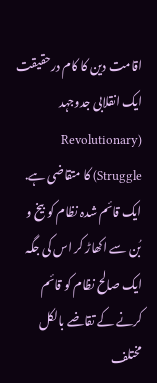اقامت دین کا کام درحقیقت ایک انقلابی جدوجہد (Revolutionary Struggle) کا متقاضی ہے. ایک قائم شدہ نظام کو بیخ و بُن سے اکھاڑ کر اس کی جگہ ایک صالح نظام کو قائم کرنے کے تقاضے بالکل مختلف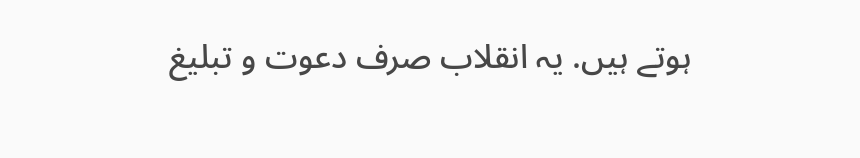ہوتے ہیں. یہ انقلاب صرف دعوت و تبلیغ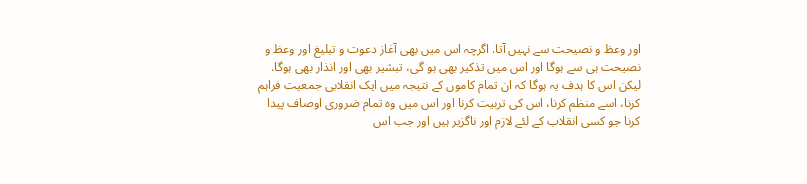اور وعظ و نصیحت سے نہیں آتا. اگرچہ اس میں بھی آغاز دعوت و تبلیغ اور وعظ و نصیحت ہی سے ہوگا اور اس میں تذکیر بھی ہو گی، تبشیر بھی اور انذار بھی ہوگا. لیکن اس کا ہدف یہ ہوگا کہ ان تمام کاموں کے نتیجہ میں ایک انقلابی جمعیت فراہم کرنا، اسے منظم کرنا، اس کی تربیت کرنا اور اس میں وہ تمام ضروری اوصاف پیدا کرنا جو کسی انقلاب کے لئے لازم اور ناگزیر ہیں اور جب اس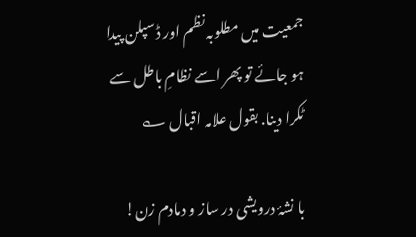جمعیت میں مطلوبہ نظم اور ڈسپلن پیدا ہو جائے تو پھر اسے نظامِ باطل سے ٹکرا دینا. بقول علامہ اقبال ؎

با نشۂ درویشی در ساز و دمادم زن!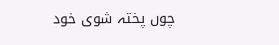چوں پختہ شوی خود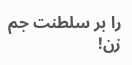را بر سلطنت جم زن!